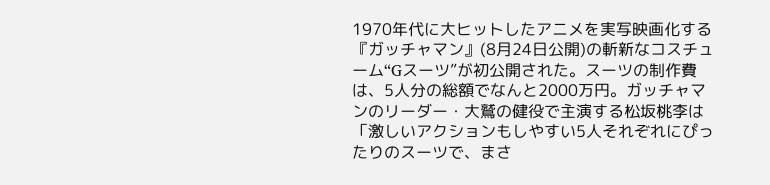1970年代に大ヒットしたアニメを実写映画化する『ガッチャマン』(8月24日公開)の斬新なコスチューム“Gスーツ”が初公開された。スーツの制作費は、5人分の総額でなんと2000万円。ガッチャマンのリーダー・大鷲の健役で主演する松坂桃李は「激しいアクションもしやすい5人それぞれにぴったりのスーツで、まさ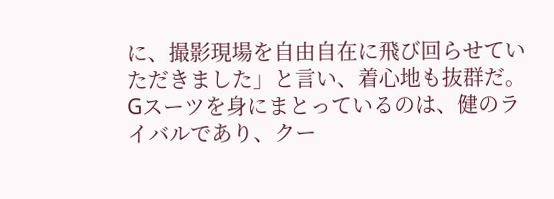に、撮影現場を自由自在に飛び回らせていただきました」と言い、着心地も抜群だ。
Gスーツを身にまとっているのは、健のライバルであり、クー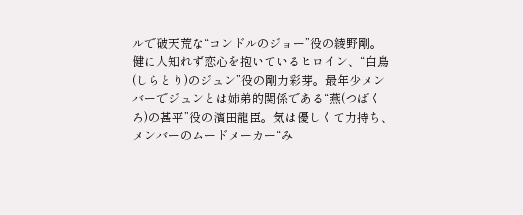ルで破天荒な“コンドルのジョー”役の綾野剛。健に人知れず恋心を抱いているヒロイン、“白鳥(しらとり)のジュン”役の剛力彩芽。最年少メンバーでジュンとは姉弟的関係である“燕(つばくろ)の甚平”役の濱田龍臣。気は優しくて力持ち、メンバーのムードメーカー“み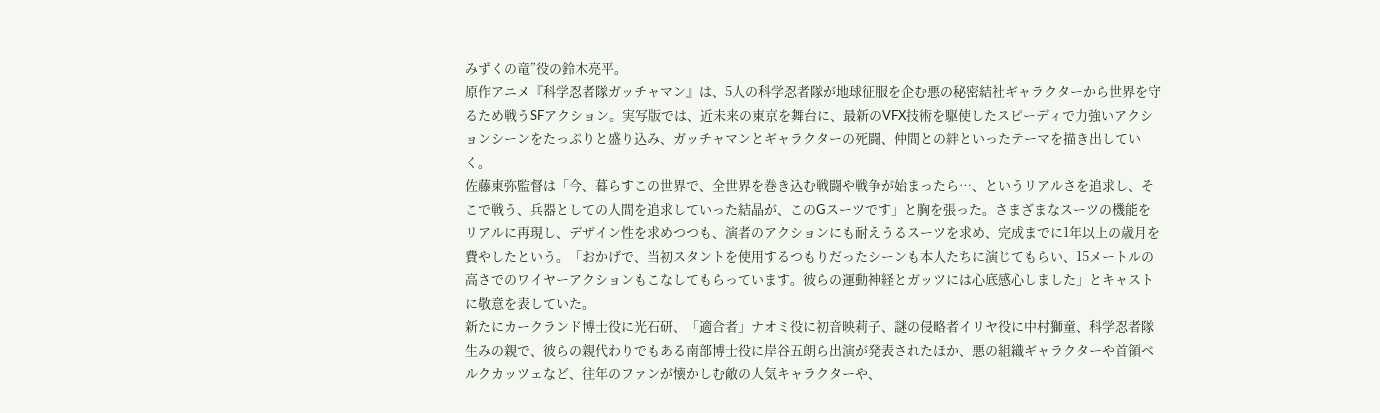みずくの竜”役の鈴木亮平。
原作アニメ『科学忍者隊ガッチャマン』は、5人の科学忍者隊が地球征服を企む悪の秘密結社ギャラクターから世界を守るため戦うSFアクション。実写版では、近未来の東京を舞台に、最新のVFX技術を駆使したスピーディで力強いアクションシーンをたっぷりと盛り込み、ガッチャマンとギャラクターの死闘、仲間との絆といったテーマを描き出していく。
佐藤東弥監督は「今、暮らすこの世界で、全世界を巻き込む戦闘や戦争が始まったら…、というリアルさを追求し、そこで戦う、兵器としての人間を追求していった結晶が、このGスーツです」と胸を張った。さまざまなスーツの機能をリアルに再現し、デザイン性を求めつつも、演者のアクションにも耐えうるスーツを求め、完成までに1年以上の歳月を費やしたという。「おかげで、当初スタントを使用するつもりだったシーンも本人たちに演じてもらい、15メートルの高さでのワイヤーアクションもこなしてもらっています。彼らの運動神経とガッツには心底感心しました」とキャストに敬意を表していた。
新たにカークランド博士役に光石研、「適合者」ナオミ役に初音映莉子、謎の侵略者イリヤ役に中村獅童、科学忍者隊生みの親で、彼らの親代わりでもある南部博士役に岸谷五朗ら出演が発表されたほか、悪の組織ギャラクターや首領ベルクカッツェなど、往年のファンが懐かしむ敵の人気キャラクターや、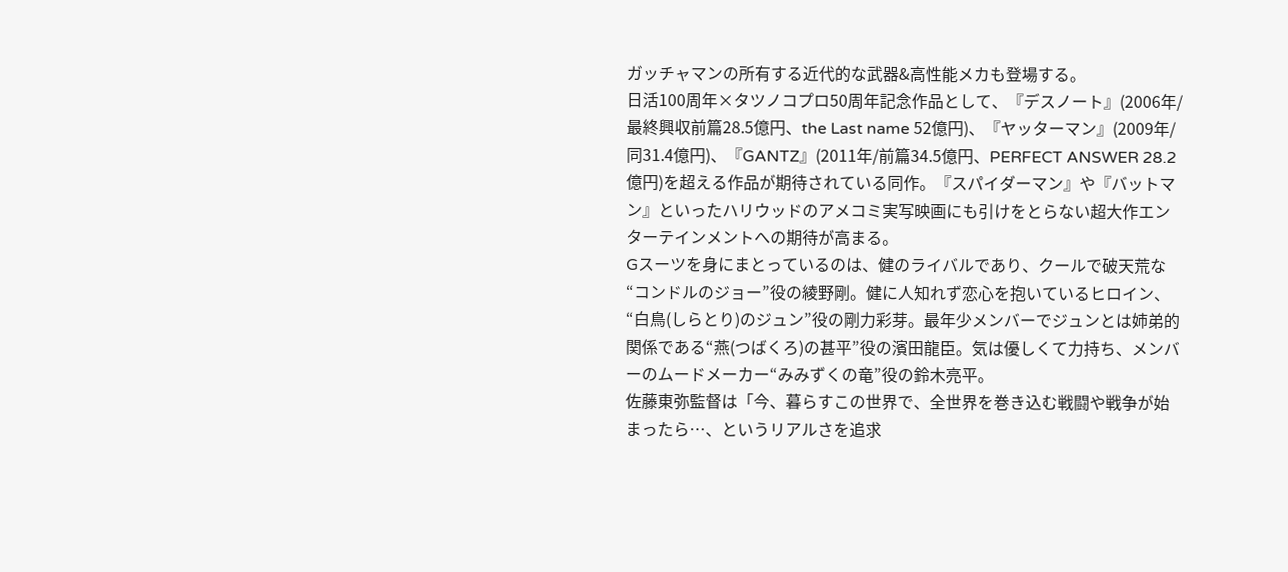ガッチャマンの所有する近代的な武器&高性能メカも登場する。
日活100周年×タツノコプロ50周年記念作品として、『デスノート』(2006年/最終興収前篇28.5億円、the Last name 52億円)、『ヤッターマン』(2009年/同31.4億円)、『GANTZ』(2011年/前篇34.5億円、PERFECT ANSWER 28.2億円)を超える作品が期待されている同作。『スパイダーマン』や『バットマン』といったハリウッドのアメコミ実写映画にも引けをとらない超大作エンターテインメントへの期待が高まる。
Gスーツを身にまとっているのは、健のライバルであり、クールで破天荒な“コンドルのジョー”役の綾野剛。健に人知れず恋心を抱いているヒロイン、“白鳥(しらとり)のジュン”役の剛力彩芽。最年少メンバーでジュンとは姉弟的関係である“燕(つばくろ)の甚平”役の濱田龍臣。気は優しくて力持ち、メンバーのムードメーカー“みみずくの竜”役の鈴木亮平。
佐藤東弥監督は「今、暮らすこの世界で、全世界を巻き込む戦闘や戦争が始まったら…、というリアルさを追求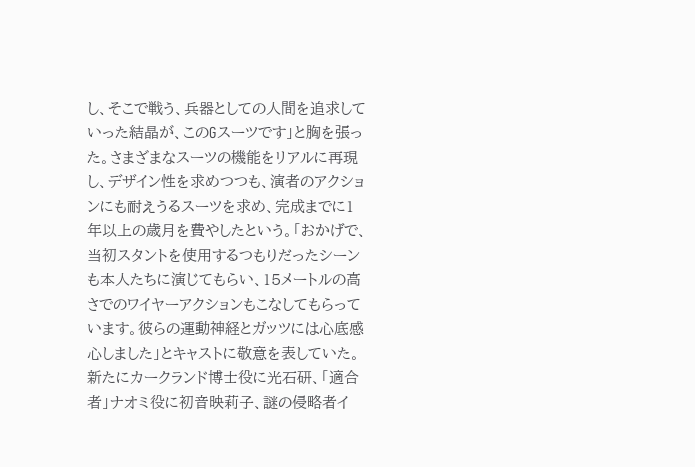し、そこで戦う、兵器としての人間を追求していった結晶が、このGスーツです」と胸を張った。さまざまなスーツの機能をリアルに再現し、デザイン性を求めつつも、演者のアクションにも耐えうるスーツを求め、完成までに1年以上の歳月を費やしたという。「おかげで、当初スタントを使用するつもりだったシーンも本人たちに演じてもらい、15メートルの高さでのワイヤーアクションもこなしてもらっています。彼らの運動神経とガッツには心底感心しました」とキャストに敬意を表していた。
新たにカークランド博士役に光石研、「適合者」ナオミ役に初音映莉子、謎の侵略者イ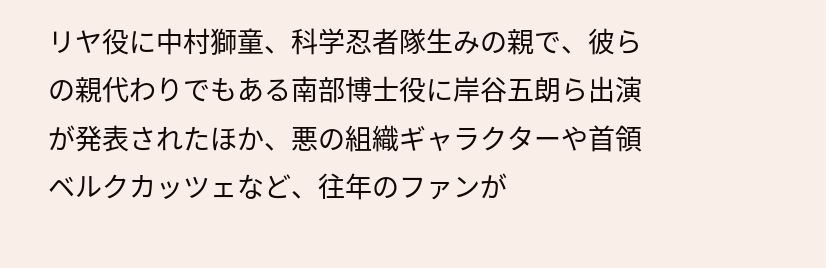リヤ役に中村獅童、科学忍者隊生みの親で、彼らの親代わりでもある南部博士役に岸谷五朗ら出演が発表されたほか、悪の組織ギャラクターや首領ベルクカッツェなど、往年のファンが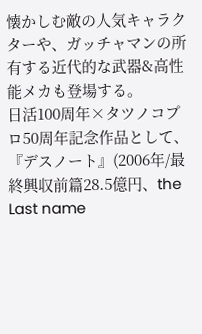懐かしむ敵の人気キャラクターや、ガッチャマンの所有する近代的な武器&高性能メカも登場する。
日活100周年×タツノコプロ50周年記念作品として、『デスノート』(2006年/最終興収前篇28.5億円、the Last name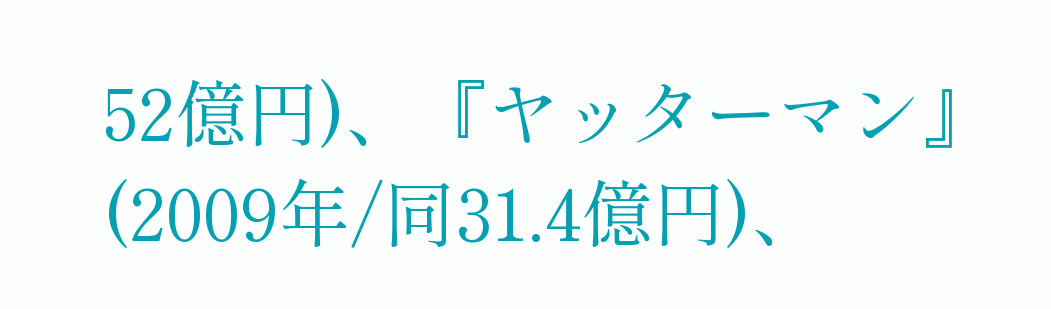52億円)、『ヤッターマン』(2009年/同31.4億円)、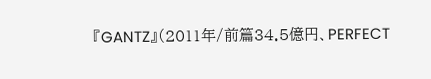『GANTZ』(2011年/前篇34.5億円、PERFECT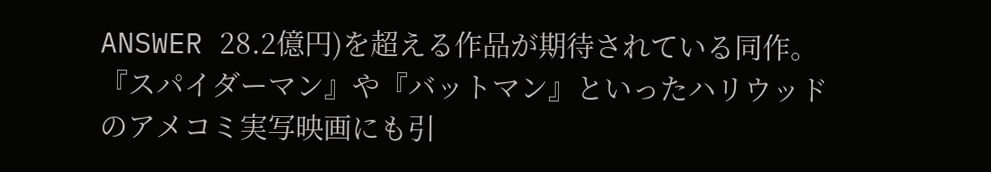ANSWER 28.2億円)を超える作品が期待されている同作。『スパイダーマン』や『バットマン』といったハリウッドのアメコミ実写映画にも引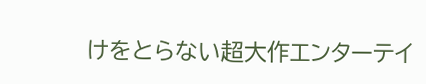けをとらない超大作エンターテイ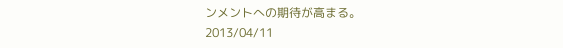ンメントへの期待が高まる。
2013/04/11